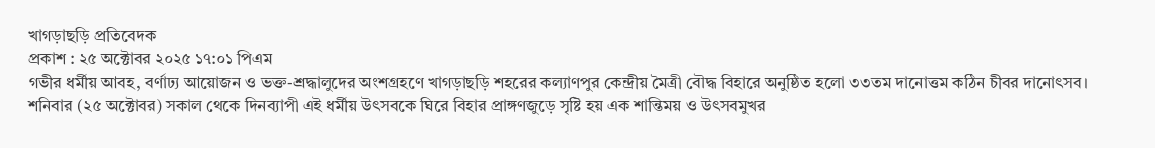খাগড়াছড়ি প্রতিবেদক
প্রকাশ : ২৫ অক্টোবর ২০২৫ ১৭:০১ পিএম
গভীর ধর্মীয় আবহ, বর্ণাঢ্য আয়োজন ও ভক্ত-শ্রদ্ধালুদের অংশগ্রহণে খাগড়াছড়ি শহরের কল্যাণপুর কেন্দ্রীয় মৈত্রী বৌদ্ধ বিহারে অনুষ্ঠিত হলো ৩৩তম দানোত্তম কঠিন চীবর দানোৎসব।
শনিবার (২৫ অক্টোবর) সকাল থেকে দিনব্যাপী এই ধর্মীয় উৎসবকে ঘিরে বিহার প্রাঙ্গণজুড়ে সৃষ্টি হয় এক শান্তিময় ও উৎসবমুখর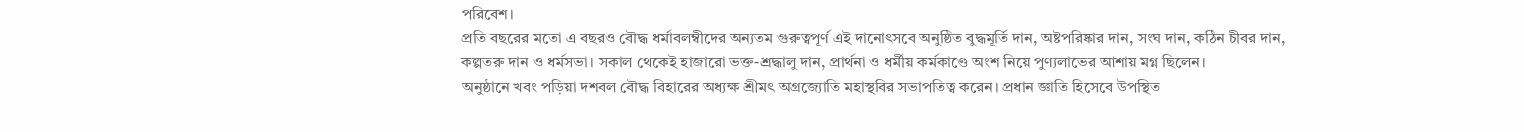পরিবেশ।
প্রতি বছরের মতো এ বছরও বৌদ্ধ ধর্মাবলম্বীদের অন্যতম গুরুত্বপূর্ণ এই দানোৎসবে অনুষ্ঠিত বুদ্ধমূর্তি দান, অষ্টপরিষ্কার দান, সংঘ দান, কঠিন চীবর দান, কল্পতরু দান ও ধর্মসভা। সকাল থেকেই হাজারো ভক্ত-শ্রদ্ধালু দান, প্রার্থনা ও ধর্মীয় কর্মকাণ্ডে অংশ নিয়ে পুণ্যলাভের আশায় মগ্ন ছিলেন।
অনুষ্ঠানে খবং পড়িয়া দশবল বৌদ্ধ বিহারের অধ্যক্ষ শ্রীমৎ অগ্রজ্যোতি মহাস্থবির সভাপতিত্ব করেন। প্রধান জ্ঞাতি হিসেবে উপস্থিত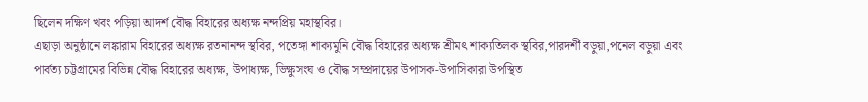ছিলেন দক্ষিণ খবং পড়িয়া আদর্শ বৌদ্ধ বিহারের অধ্যক্ষ নন্দপ্রিয় মহাস্থবির।
এছাড়া অনুষ্ঠানে লঙ্কারাম বিহারের অধ্যক্ষ রতনানন্দ স্থবির, পতেঙ্গা শাক্যমুনি বৌদ্ধ বিহারের অধ্যক্ষ শ্রীমৎ শাক্যতিলক স্থবির,পারদর্শী বড়ুয়া,পনেল বড়ুয়া এবং পার্বত্য চট্টগ্রামের বিভিন্ন বৌদ্ধ বিহারের অধ্যক্ষ, উপাধ্যক্ষ, ভিক্ষুসংঘ ও বৌদ্ধ সম্প্রদায়ের উপাসক-উপাসিকারা উপস্থিত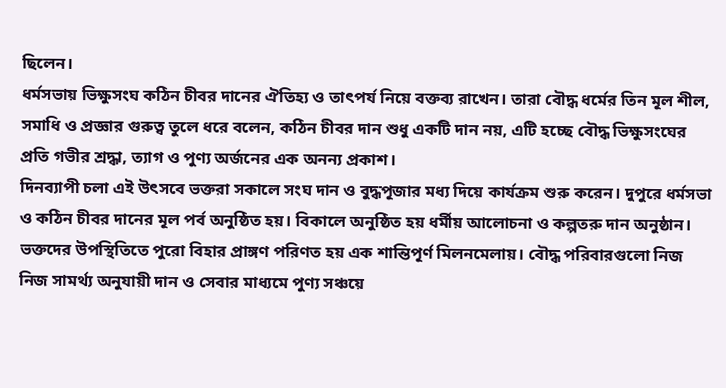ছিলেন।
ধর্মসভায় ভিক্ষুসংঘ কঠিন চীবর দানের ঐতিহ্য ও তাৎপর্য নিয়ে বক্তব্য রাখেন। তারা বৌদ্ধ ধর্মের তিন মূল শীল, সমাধি ও প্রজ্ঞার গুরুত্ব তুলে ধরে বলেন, কঠিন চীবর দান শুধু একটি দান নয়, এটি হচ্ছে বৌদ্ধ ভিক্ষুসংঘের প্রতি গভীর শ্রদ্ধা, ত্যাগ ও পুণ্য অর্জনের এক অনন্য প্রকাশ।
দিনব্যাপী চলা এই উৎসবে ভক্তরা সকালে সংঘ দান ও বুদ্ধপূজার মধ্য দিয়ে কার্যক্রম শুরু করেন। দুপুরে ধর্মসভা ও কঠিন চীবর দানের মূল পর্ব অনুষ্ঠিত হয়। বিকালে অনুষ্ঠিত হয় ধর্মীয় আলোচনা ও কল্পতরু দান অনুষ্ঠান।
ভক্তদের উপস্থিতিতে পুরো বিহার প্রাঙ্গণ পরিণত হয় এক শান্তিপূর্ণ মিলনমেলায়। বৌদ্ধ পরিবারগুলো নিজ নিজ সামর্থ্য অনুযায়ী দান ও সেবার মাধ্যমে পুণ্য সঞ্চয়ে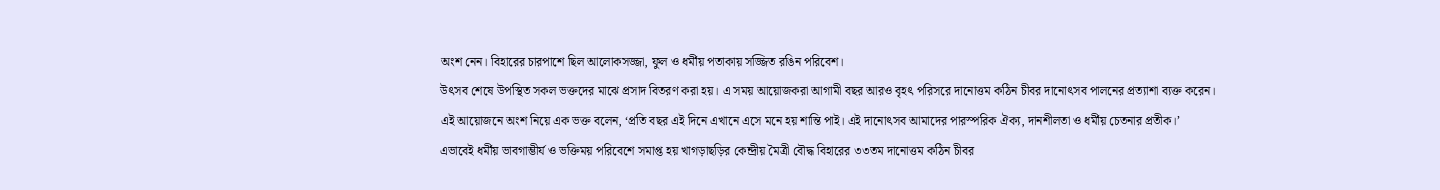অংশ নেন। বিহারের চারপাশে ছিল আলোকসজ্জা, ফুল ও ধর্মীয় পতাকায় সজ্জিত রঙিন পরিবেশ।
উৎসব শেষে উপস্থিত সকল ভক্তদের মাঝে প্রসাদ বিতরণ করা হয়। এ সময় আয়োজকরা আগামী বছর আরও বৃহৎ পরিসরে দানোত্তম কঠিন চীবর দানোৎসব পালনের প্রত্যাশা ব্যক্ত করেন।
এই আয়োজনে অংশ নিয়ে এক ভক্ত বলেন, ‘প্রতি বছর এই দিনে এখানে এসে মনে হয় শান্তি পাই। এই দানোৎসব আমাদের পারস্পরিক ঐক্য, দানশীলতা ও ধর্মীয় চেতনার প্রতীক।’
এভাবেই ধর্মীয় ভাবগাম্ভীর্য ও ভক্তিময় পরিবেশে সমাপ্ত হয় খাগড়াছড়ির কেন্দ্রীয় মৈত্রী বৌদ্ধ বিহারের ৩৩তম দানোত্তম কঠিন চীবর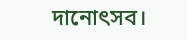দানোৎসব।